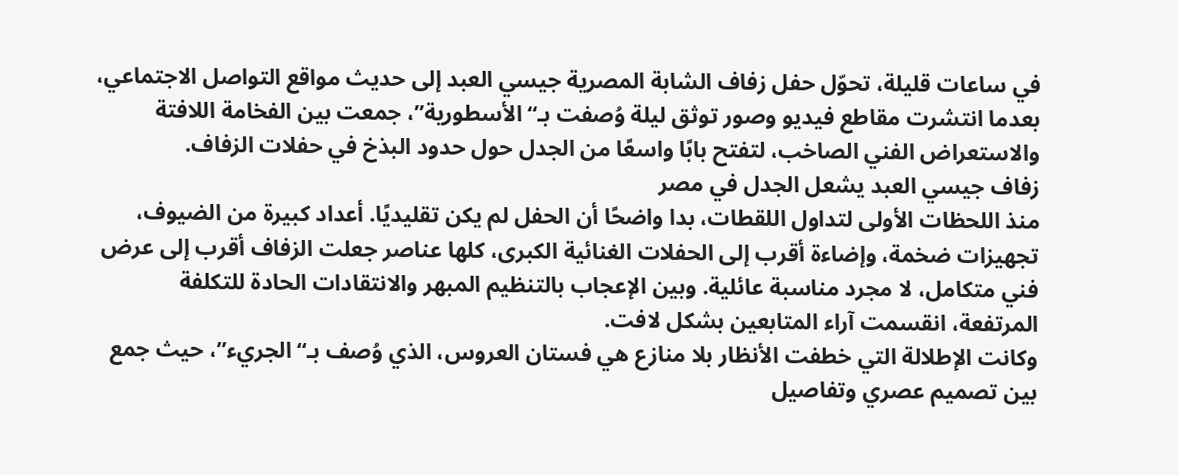في ساعات قليلة، تحوّل حفل زفاف الشابة المصرية جيسي العبد إلى حديث مواقع التواصل الاجتماعي، بعدما انتشرت مقاطع فيديو وصور توثق ليلة وُصفت بـ“الأسطورية”، جمعت بين الفخامة اللافتة والاستعراض الفني الصاخب، لتفتح بابًا واسعًا من الجدل حول حدود البذخ في حفلات الزفاف.
زفاف جيسي العبد يشعل الجدل في مصر
منذ اللحظات الأولى لتداول اللقطات، بدا واضحًا أن الحفل لم يكن تقليديًا. أعداد كبيرة من الضيوف، تجهيزات ضخمة، وإضاءة أقرب إلى الحفلات الغنائية الكبرى، كلها عناصر جعلت الزفاف أقرب إلى عرض فني متكامل، لا مجرد مناسبة عائلية. وبين الإعجاب بالتنظيم المبهر والانتقادات الحادة للتكلفة المرتفعة، انقسمت آراء المتابعين بشكل لافت.
وكانت الإطلالة التي خطفت الأنظار بلا منازع هي فستان العروس، الذي وُصف بـ“الجريء”، حيث جمع بين تصميم عصري وتفاصيل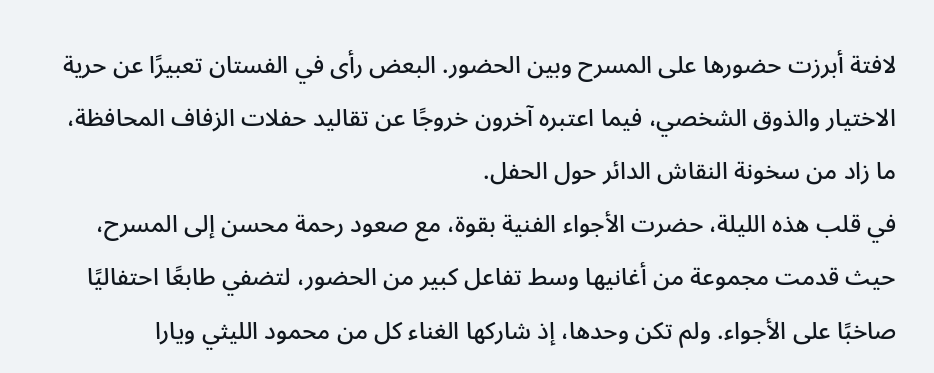لافتة أبرزت حضورها على المسرح وبين الحضور. البعض رأى في الفستان تعبيرًا عن حرية الاختيار والذوق الشخصي، فيما اعتبره آخرون خروجًا عن تقاليد حفلات الزفاف المحافظة، ما زاد من سخونة النقاش الدائر حول الحفل.
في قلب هذه الليلة، حضرت الأجواء الفنية بقوة، مع صعود رحمة محسن إلى المسرح، حيث قدمت مجموعة من أغانيها وسط تفاعل كبير من الحضور، لتضفي طابعًا احتفاليًا صاخبًا على الأجواء. ولم تكن وحدها، إذ شاركها الغناء كل من محمود الليثي ويارا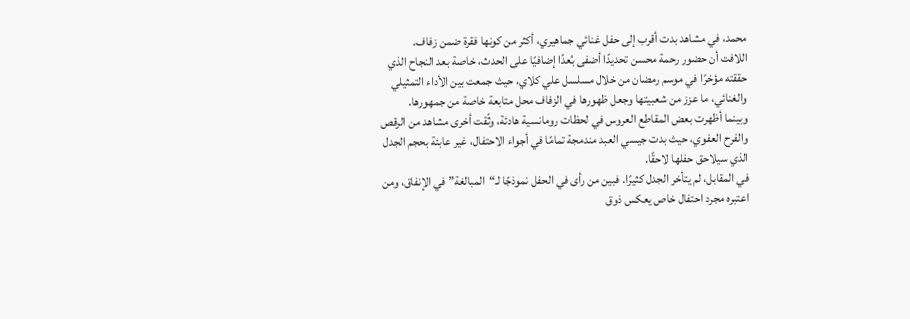محمد، في مشاهد بدت أقرب إلى حفل غنائي جماهيري، أكثر من كونها فقرة ضمن زفاف.
اللافت أن حضور رحمة محسن تحديدًا أضفى بُعدًا إضافيًا على الحدث، خاصة بعد النجاح الذي حققته مؤخرًا في موسم رمضان من خلال مسلسل علي كلاي، حيث جمعت بين الأداء التمثيلي والغنائي، ما عزز من شعبيتها وجعل ظهورها في الزفاف محل متابعة خاصة من جمهورها.
وبينما أظهرت بعض المقاطع العروس في لحظات رومانسية هادئة، وثّقت أخرى مشاهد من الرقص والفرح العفوي، حيث بدت جيسي العبد مندمجة تمامًا في أجواء الاحتفال، غير عابئة بحجم الجدل الذي سيلاحق حفلها لاحقًا.
في المقابل، لم يتأخر الجدل كثيرًا. فبين من رأى في الحفل نموذجًا لـ“المبالغة” في الإنفاق، ومن اعتبره مجرد احتفال خاص يعكس ذوق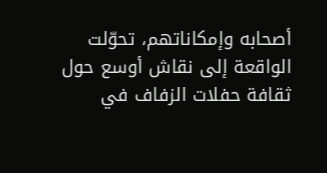أصحابه وإمكاناتهم، تحوّلت الواقعة إلى نقاش أوسع حول ثقافة حفلات الزفاف في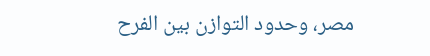مصر، وحدود التوازن بين الفرح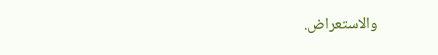والاستعراض.